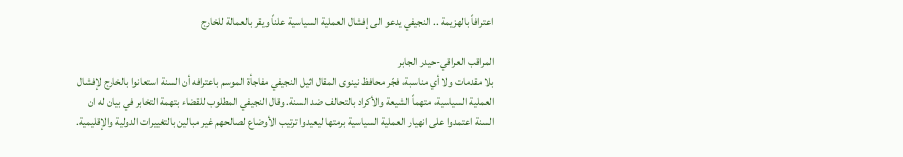اعترافاً بالهزيمة .. النجيفي يدعو الى إفشال العملية السياسية علناً ويقر بالعمالة للخارج

المراقب العراقي-حيدر الجابر
بلا مقدمات ولا أي مناسبة، فجّر محافظ نينوى المقال اثيل النجيفي مفاجأة الموسم باعترافه أن السنة استعانوا بالخارج لإفشال العملية السياسية، متهماً الشيعة والأكراد بالتحالف ضد السنة. وقال النجيفي المطلوب للقضاء بتهمة التخابر في بيان له ان السنة اعتمدوا على انهيار العملية السياسية برمتها ليعيدوا ترتيب الأوضاع لصالحهم غير مبالين بالتغييرات الدولية والإقليمية.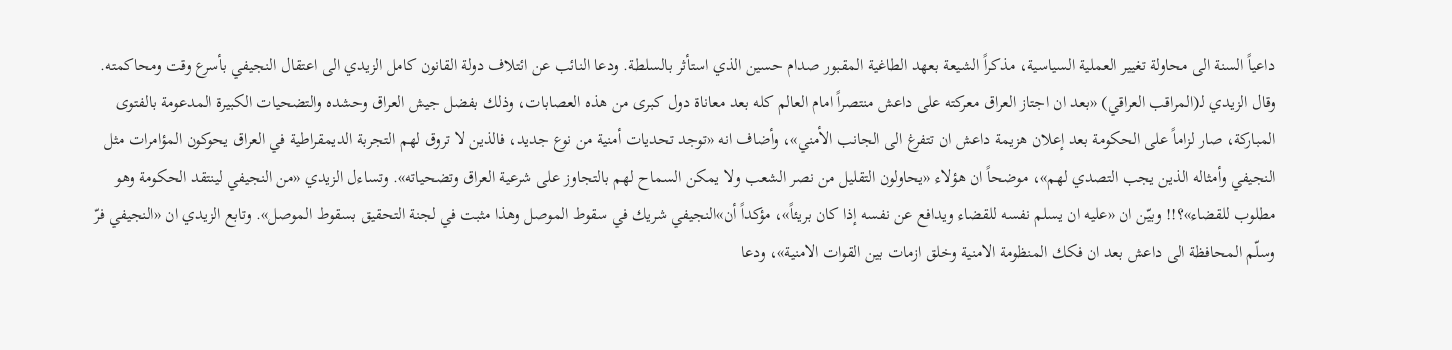داعياً السنة الى محاولة تغيير العملية السياسية، مذكراً الشيعة بعهد الطاغية المقبور صدام حسين الذي استأثر بالسلطة. ودعا النائب عن ائتلاف دولة القانون كامل الزيدي الى اعتقال النجيفي بأسرع وقت ومحاكمته. وقال الزيدي لـ(المراقب العراقي) «بعد ان اجتاز العراق معركته على داعش منتصراً امام العالم كله بعد معاناة دول كبرى من هذه العصابات، وذلك بفضل جيش العراق وحشده والتضحيات الكبيرة المدعومة بالفتوى المباركة، صار لزاماً على الحكومة بعد إعلان هزيمة داعش ان تتفرغ الى الجانب الأمني»، وأضاف انه «توجد تحديات أمنية من نوع جديد، فالذين لا تروق لهم التجربة الديمقراطية في العراق يحوكون المؤامرات مثل النجيفي وأمثاله الذين يجب التصدي لهم»، موضحاً ان هؤلاء «يحاولون التقليل من نصر الشعب ولا يمكن السماح لهم بالتجاوز على شرعية العراق وتضحياته». وتساءل الزيدي «من النجيفي لينتقد الحكومة وهو مطلوب للقضاء»؟!! وبيّن ان «عليه ان يسلم نفسه للقضاء ويدافع عن نفسه إذا كان بريئاً»، مؤكداً أن»النجيفي شريك في سقوط الموصل وهذا مثبت في لجنة التحقيق بسقوط الموصل». وتابع الزيدي ان «النجيفي فرّ وسلّم المحافظة الى داعش بعد ان فكك المنظومة الامنية وخلق ازمات بين القوات الامنية»، ودعا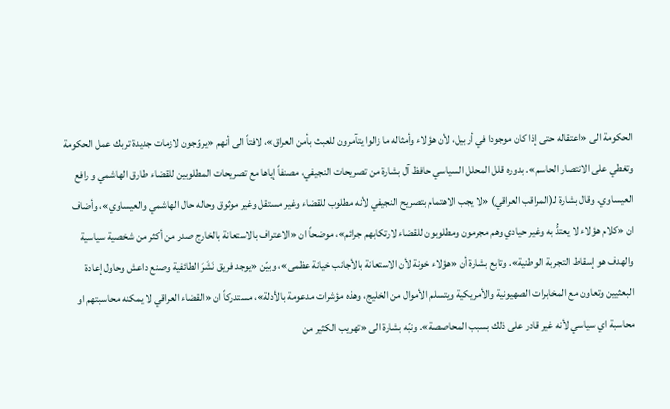الحكومة الى «اعتقاله حتى إذا كان موجودا في أربيل، لأن هؤلاء وأمثاله ما زالوا يتآمرون للعبث بأمن العراق»، لافتاً الى أنهم «يروّجون لازمات جديدة تربك عمل الحكومة وتغطي على الانتصار الحاسم». بدوره قلل المحلل السياسي حافظ آل بشارة من تصريحات النجيفي، مصنفاً إياها مع تصريحات المطلوبين للقضاء طارق الهاشمي و رافع العيساوي. وقال بشارة لـ(المراقب العراقي) «لا يجب الاهتمام بتصريح النجيفي لأنه مطلوب للقضاء وغير مستقل وغير موثوق وحاله حال الهاشمي والعيساوي»، وأضاف ان «كلام هؤلاء لا يعتدُّ به وغير حيادي وهم مجرمون ومطلوبون للقضاء لارتكابهم جرائم»، موضحاً ان «الاعتراف بالاستعانة بالخارج صدر من أكثر من شخصية سياسية والهدف هو إسقاط التجربة الوطنية». وتابع بشارة أن «هؤلاء خونة لأن الاستعانة بالأجانب خيانة عظمى»، وبيّن «يوجد فريق نَشَرَ الطائفية وصنع داعش وحاول إعادة البعثيين وتعاون مع المخابرات الصهيونية والأمريكية ويتسلم الأموال من الخليج، وهذه مؤشرات مدعومة بالأدلة»، مستدركاً ان «القضاء العراقي لا يمكنه محاسبتهم او محاسبة اي سياسي لأنه غير قادر على ذلك بسبب المحاصصة». ونبّه بشارة الى «تهريب الكثير من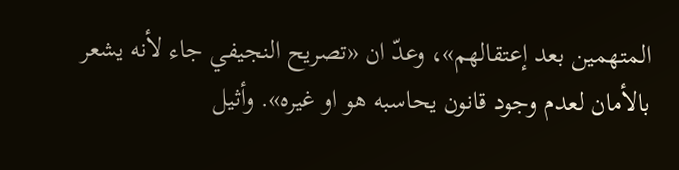المتهمين بعد إعتقالهم»، وعدّ ان «تصريح النجيفي جاء لأنه يشعر بالأمان لعدم وجود قانون يحاسبه هو او غيره». وأثيل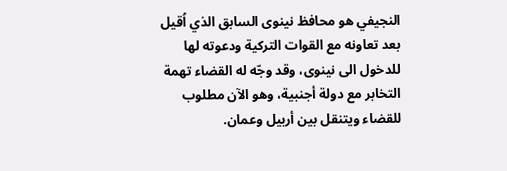النجيفي هو محافظ نينوى السابق الذي اُقيل بعد تعاونه مع القوات التركية ودعوته لها للدخول الى نينوى، وقد وجّه له القضاء تهمة التخابر مع دولة أجنبية، وهو الآن مطلوب للقضاء ويتنقل بين أربيل وعمان.